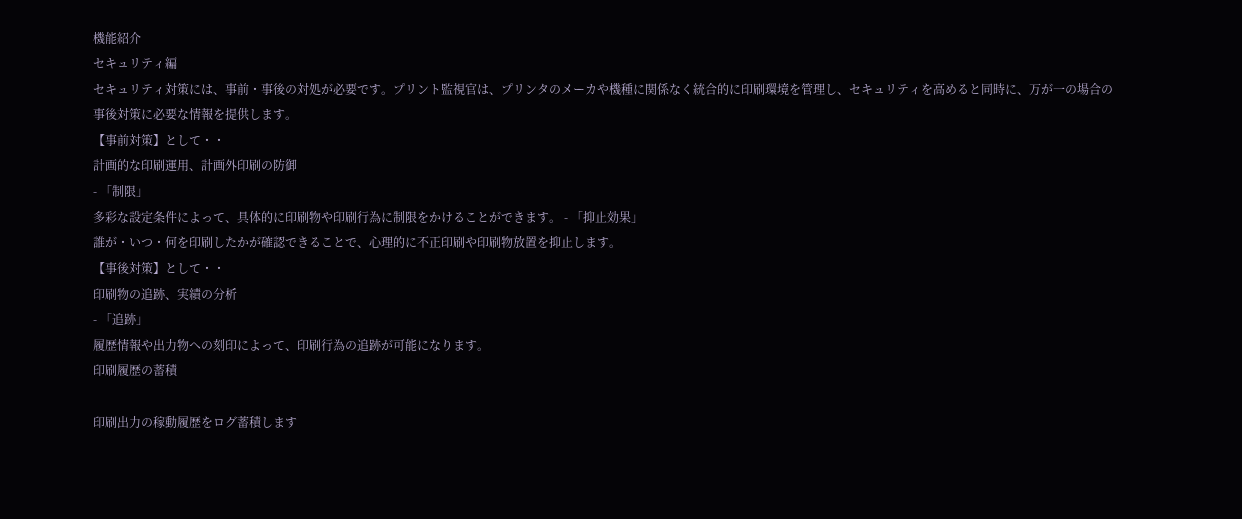機能紹介
セキュリティ編
セキュリティ対策には、事前・事後の対処が必要です。プリント監視官は、プリンタのメーカや機種に関係なく統合的に印刷環境を管理し、セキュリティを高めると同時に、万が一の場合の事後対策に必要な情報を提供します。
【事前対策】として・・
計画的な印刷運用、計画外印刷の防御
- 「制限」
多彩な設定条件によって、具体的に印刷物や印刷行為に制限をかけることができます。 - 「抑止効果」
誰が・いつ・何を印刷したかが確認できることで、心理的に不正印刷や印刷物放置を抑止します。
【事後対策】として・・
印刷物の追跡、実績の分析
- 「追跡」
履歴情報や出力物への刻印によって、印刷行為の追跡が可能になります。
印刷履歴の蓄積

印刷出力の稼動履歴をログ蓄積します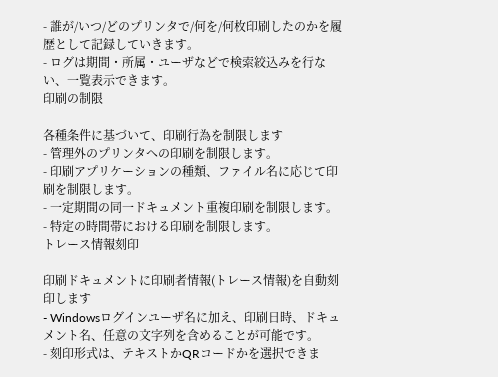- 誰が/いつ/どのプリンタで/何を/何枚印刷したのかを履歴として記録していきます。
- ログは期間・所属・ユーザなどで検索絞込みを行ない、一覧表示できます。
印刷の制限

各種条件に基づいて、印刷行為を制限します
- 管理外のプリンタへの印刷を制限します。
- 印刷アプリケーションの種類、ファイル名に応じて印刷を制限します。
- 一定期間の同一ドキュメント重複印刷を制限します。
- 特定の時間帯における印刷を制限します。
トレース情報刻印

印刷ドキュメントに印刷者情報(トレース情報)を自動刻印します
- Windowsログインユーザ名に加え、印刷日時、ドキュメント名、任意の文字列を含めることが可能です。
- 刻印形式は、テキストかQRコードかを選択できま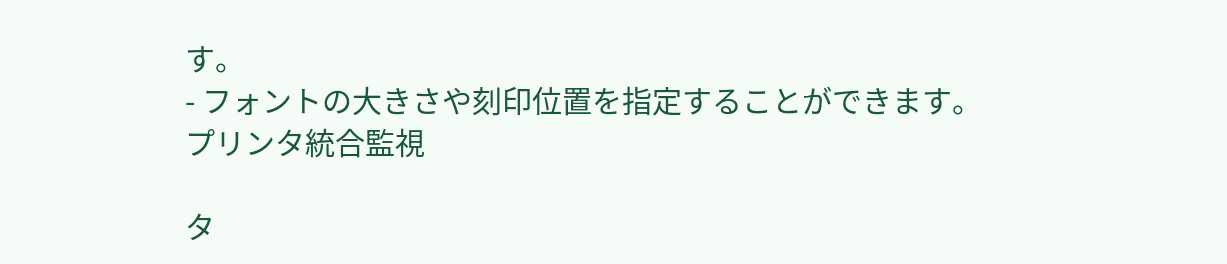す。
- フォントの大きさや刻印位置を指定することができます。
プリンタ統合監視

タ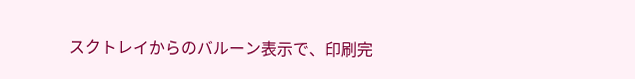スクトレイからのバルーン表示で、印刷完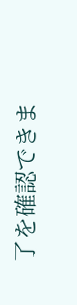了を確認できま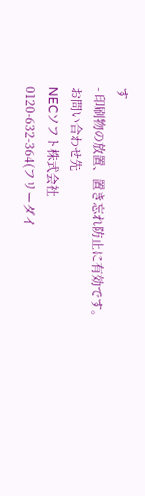す
- 印刷物の放置、置き忘れ防止に有効です。
お問い合わせ先
NECソフト株式会社
0120-632-364(フリーダイ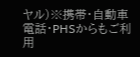ヤル)※携帯・自動車電話・PHSからもご利用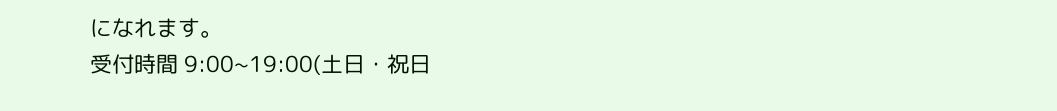になれます。
受付時間 9:00~19:00(土日・祝日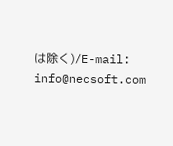は除く)/E-mail: info@necsoft.com